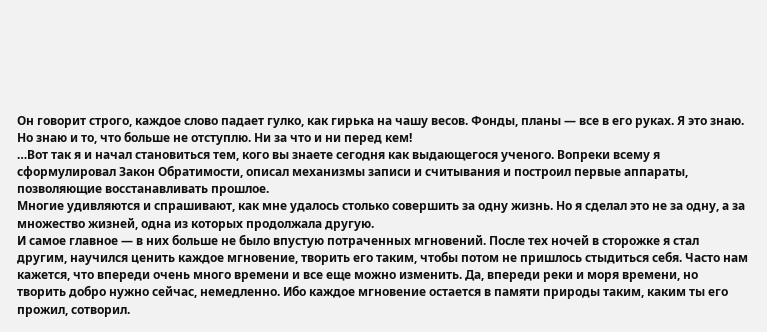Он говорит строго, каждое слово падает гулко, как гирька на чашу весов. Фонды, планы — все в его руках. Я это знаю. Но знаю и то, что больше не отступлю. Ни за что и ни перед кем!
…Вот так я и начал становиться тем, кого вы знаете сегодня как выдающегося ученого. Вопреки всему я сформулировал Закон Обратимости, описал механизмы записи и считывания и построил первые аппараты, позволяющие восстанавливать прошлое.
Многие удивляются и спрашивают, как мне удалось столько совершить за одну жизнь. Но я сделал это не за одну, а за множество жизней, одна из которых продолжала другую.
И самое главное — в них больше не было впустую потраченных мгновений. После тех ночей в сторожке я стал другим, научился ценить каждое мгновение, творить его таким, чтобы потом не пришлось стыдиться себя. Часто нам кажется, что впереди очень много времени и все еще можно изменить. Да, впереди реки и моря времени, но творить добро нужно сейчас, немедленно. Ибо каждое мгновение остается в памяти природы таким, каким ты его прожил, сотворил.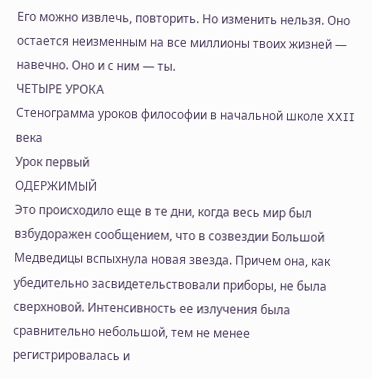Его можно извлечь, повторить. Но изменить нельзя. Оно остается неизменным на все миллионы твоих жизней — навечно. Оно и с ним — ты.
ЧЕТЫРЕ УРОКА
Стенограмма уроков философии в начальной школе XXII века
Урок первый
ОДЕРЖИМЫЙ
Это происходило еще в те дни, когда весь мир был взбудоражен сообщением, что в созвездии Большой Медведицы вспыхнула новая звезда. Причем она, как убедительно засвидетельствовали приборы, не была сверхновой. Интенсивность ее излучения была сравнительно небольшой, тем не менее регистрировалась и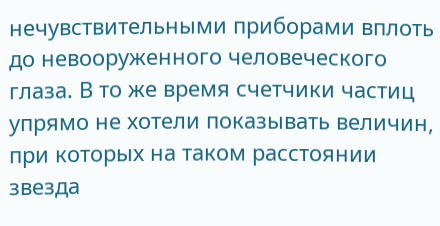нечувствительными приборами вплоть до невооруженного человеческого глаза. В то же время счетчики частиц упрямо не хотели показывать величин, при которых на таком расстоянии звезда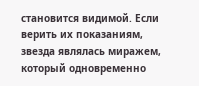становится видимой. Если верить их показаниям, звезда являлась миражем, который одновременно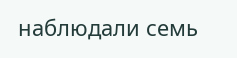наблюдали семь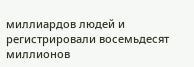миллиардов людей и регистрировали восемьдесят миллионов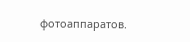фотоаппаратов.